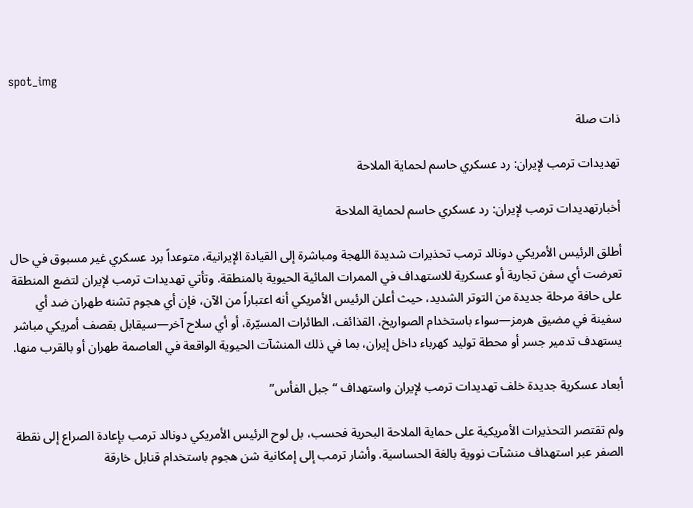spot_img

ذات صلة

تهديدات ترمب لإيران: رد عسكري حاسم لحماية الملاحة

أخبارتهديدات ترمب لإيران: رد عسكري حاسم لحماية الملاحة

أطلق الرئيس الأمريكي دونالد ترمب تحذيرات شديدة اللهجة ومباشرة إلى القيادة الإيرانية، متوعداً برد عسكري غير مسبوق في حال تعرضت أي سفن تجارية أو عسكرية للاستهداف في الممرات المائية الحيوية بالمنطقة. وتأتي تهديدات ترمب لإيران لتضع المنطقة على حافة مرحلة جديدة من التوتر الشديد، حيث أعلن الرئيس الأمريكي أنه اعتباراً من الآن، فإن أي هجوم تشنه طهران ضد أي سفينة في مضيق هرمز—سواء باستخدام الصواريخ، القذائف، الطائرات المسيّرة، أو أي سلاح آخر—سيقابل بقصف أمريكي مباشر يستهدف تدمير جسر أو محطة توليد كهرباء داخل إيران، بما في ذلك المنشآت الحيوية الواقعة في العاصمة طهران أو بالقرب منها.

أبعاد عسكرية جديدة خلف تهديدات ترمب لإيران واستهداف “جبل الفأس”

ولم تقتصر التحذيرات الأمريكية على حماية الملاحة البحرية فحسب، بل لوح الرئيس الأمريكي دونالد ترمب بإعادة الصراع إلى نقطة الصفر عبر استهداف منشآت نووية بالغة الحساسية. وأشار ترمب إلى إمكانية شن هجوم باستخدام قنابل خارقة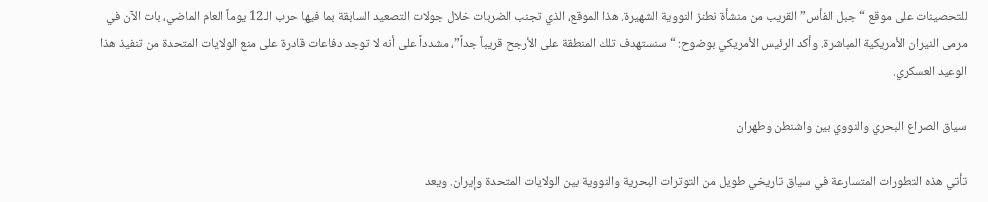للتحصينات على موقع “جبل الفأس” القريب من منشأة نطنز النووية الشهيرة. هذا الموقع، الذي تجنب الضربات خلال جولات التصعيد السابقة بما فيها حرب الـ12 يوماً العام الماضي، بات الآن في مرمى النيران الأمريكية المباشرة. وأكد الرئيس الأمريكي بوضوح: “سنستهدف تلك المنطقة على الأرجح قريباً جداً”، مشدداً على أنه لا توجد دفاعات قادرة على منع الولايات المتحدة من تنفيذ هذا الوعيد العسكري.

سياق الصراع البحري والنووي بين واشنطن وطهران

تأتي هذه التطورات المتسارعة في سياق تاريخي طويل من التوترات البحرية والنووية بين الولايات المتحدة وإيران. ويعد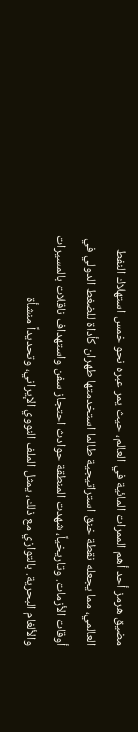مضيق هرمز أحد أهم الممرات المائية في العالم، حيث يمر عبره نحو خمس استهلاك النفط العالمي، مما يجعله نقطة خنق استراتيجية طالما استخدمتها طهران كأداة للضغط الدولي في أوقات الأزمات. وتاريخياً، شهدت المنطقة حوادث احتجاز سفن واستهداف ناقلات بالمسيرات والألغام البحرية. بالتوازي مع ذلك، يمثل الملف النووي الإيراني، وتحديداً منشأة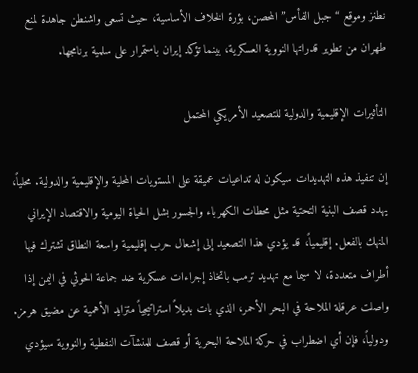نطنز وموقع “جبل الفأس” المحصن، بؤرة الخلاف الأساسية، حيث تسعى واشنطن جاهدة لمنع طهران من تطوير قدراتها النووية العسكرية، بينما تؤكد إيران باستمرار على سلمية برنامجها.

التأثيرات الإقليمية والدولية للتصعيد الأمريكي المحتمل

إن تنفيذ هذه التهديدات سيكون له تداعيات عميقة على المستويات المحلية والإقليمية والدولية. محلياً، يهدد قصف البنية التحتية مثل محطات الكهرباء والجسور بشل الحياة اليومية والاقتصاد الإيراني المنهك بالفعل. إقليمياً، قد يؤدي هذا التصعيد إلى إشعال حرب إقليمية واسعة النطاق تشترك فيها أطراف متعددة، لا سيما مع تهديد ترمب باتخاذ إجراءات عسكرية ضد جماعة الحوثي في اليمن إذا واصلت عرقلة الملاحة في البحر الأحمر، الذي بات بديلاً استراتيجياً متزايد الأهمية عن مضيق هرمز. ودولياً، فإن أي اضطراب في حركة الملاحة البحرية أو قصف للمنشآت النفطية والنووية سيؤدي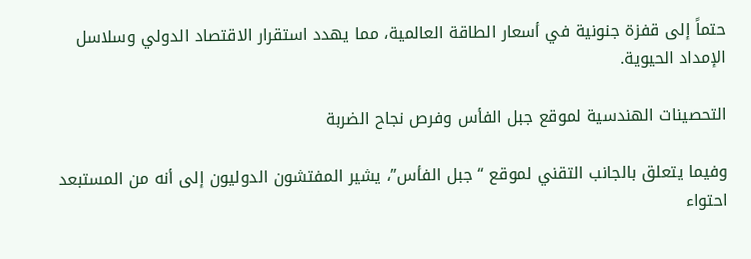حتماً إلى قفزة جنونية في أسعار الطاقة العالمية، مما يهدد استقرار الاقتصاد الدولي وسلاسل الإمداد الحيوية.

التحصينات الهندسية لموقع جبل الفأس وفرص نجاح الضربة

وفيما يتعلق بالجانب التقني لموقع “جبل الفأس”، يشير المفتشون الدوليون إلى أنه من المستبعد احتواء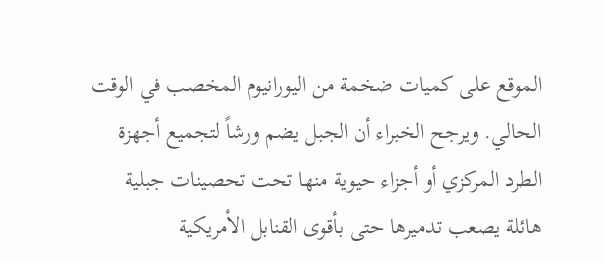الموقع على كميات ضخمة من اليورانيوم المخصب في الوقت الحالي. ويرجح الخبراء أن الجبل يضم ورشاً لتجميع أجهزة الطرد المركزي أو أجزاء حيوية منها تحت تحصينات جبلية هائلة يصعب تدميرها حتى بأقوى القنابل الأمريكية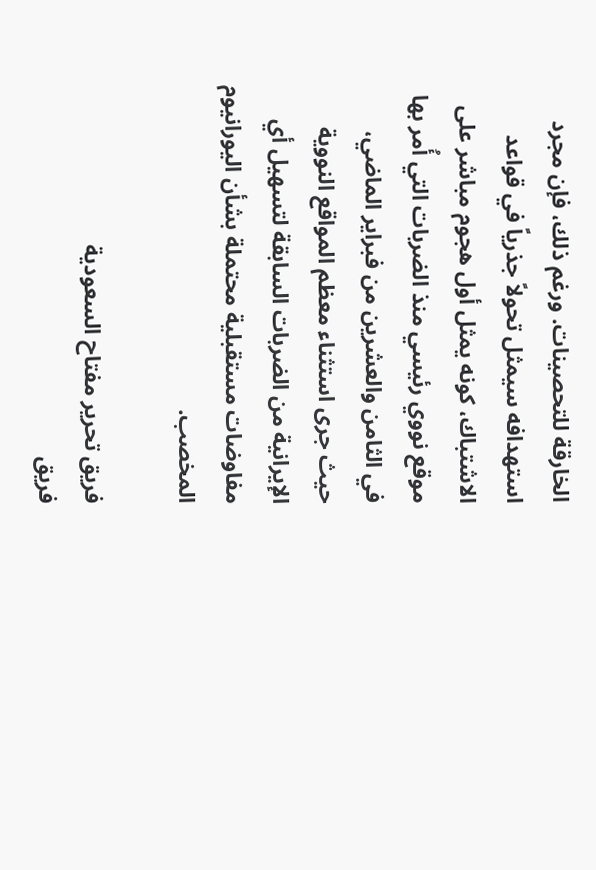الخارقة للتحصينات. ورغم ذلك، فإن مجرد استهدافه سيمثل تحولاً جذرياً في قواعد الاشتباك، كونه يمثل أول هجوم مباشر على موقع نووي رئيسي منذ الضربات التي أُمر بها في الثامن والعشرين من فبراير الماضي، حيث جرى استثناء معظم المواقع النووية الإيرانية من الضربات السابقة لتسهيل أي مفاوضات مستقبلية محتملة بشأن اليورانيوم المخصب.

فريق تحرير مفتاح السعودية
فريق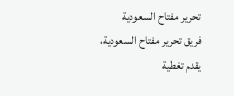تحرير مفتاح السعودية
فريق تحرير مفتاح السعودية، يقدم تغطية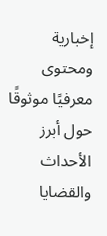إخبارية ومحتوى معرفيًا موثوقًا حول أبرز الأحداث والقضايا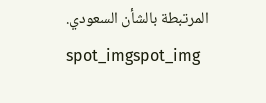المرتبطة بالشأن السعودي.
spot_imgspot_img